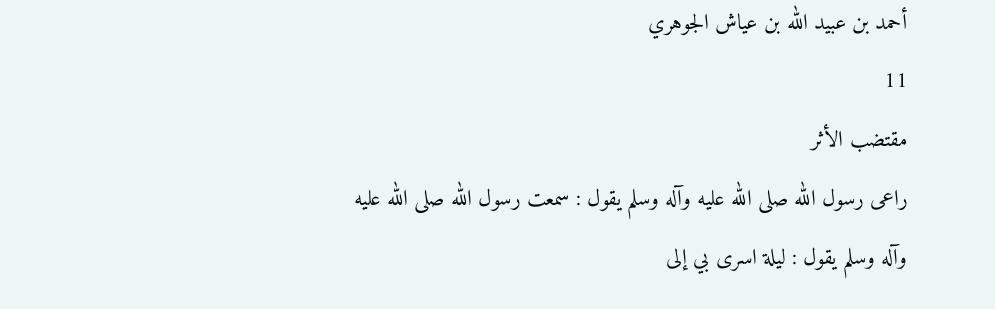أحمد بن عبيد الله بن عياش الجوهري
11
مقتضب الأثر
راعى رسول الله صلى الله عليه وآله وسلم يقول : سمعت رسول الله صلى الله عليه وآله وسلم يقول : ليلة اسرى بي إلى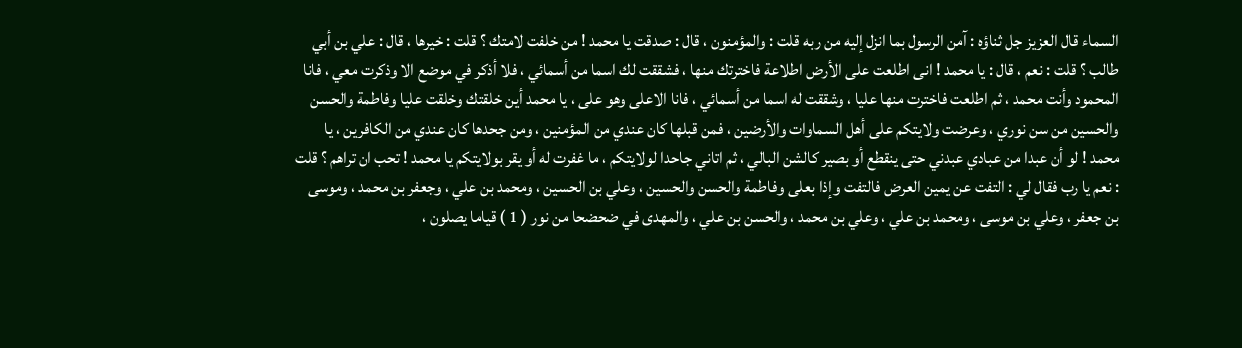السماء قال العزيز جل ثناؤه : آمن الرسول بما انزل إليه من ربه قلت : والمؤمنون ، قال : صدقت يا محمد ! من خلفت لامتك ؟ قلت : خيرها ، قال : علي بن أبي طالب ؟ قلت : نعم ، قال : يا محمد ! انى اطلعت على الأرض اطلاعة فاخترتك منها ، فشققت لك اسما من أسمائي ، فلا أذكر في موضع الا وذكرت معي ، فانا المحمود وأنت محمد ، ثم اطلعت فاخترت منها عليا ، وشققت له اسما من أسمائي ، فانا الاعلى وهو على ، يا محمد أين خلقتك وخلقت عليا وفاطمة والحسن والحسين من سن نوري ، وعرضت ولايتكم على أهل السماوات والأرضين ، فمن قبلها كان عندي من المؤمنين ، ومن جحدها كان عندي من الكافرين ، يا محمد ! لو أن عبدا من عبادي عبدني حتى ينقطع أو بصير كالشن البالي ، ثم اتاني جاحدا لولايتكم ، ما غفرت له أو يقر بولايتكم يا محمد ! تحب ان تراهم ؟ قلت : نعم يا رب فقال لي : التفت عن يمين العرض فالتفت وإذا بعلى وفاطمة والحسن والحسين ، وعلي بن الحسين ، ومحمد بن علي ، وجعفر بن محمد ، وموسى بن جعفر ، وعلي بن موسى ، ومحمد بن علي ، وعلي بن محمد ، والحسن بن علي ، والمهدى في ضحضحا من نور ( 1 ) قياما يصلون ،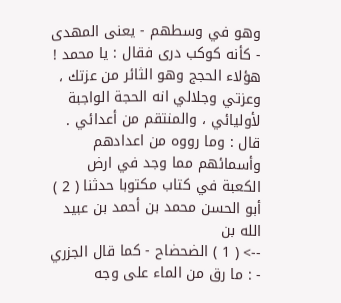وهو في وسطهم - يعنى المهدى - كأنه كوكب درى فقال : يا محمد ! هؤلاء الحجج وهو الثائر من عزتك ، وعزتي وجلالي انه الحجة الواجبة لأوليائي ، والمنتقم من أعدائي . قال : وما رووه من اعدادهم وأسمائهم مما وجد في ارض الكعبة في كتاب مكتوبا حدثنا ( 2 ) أبو الحسن محمد بن أحمد بن عبيد الله بن
--> ( 1 ) الضحضاح - كما قال الجزري - : ما رق من الماء على وجه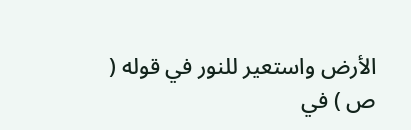الأرض واستعير للنور في قوله ( ص ) في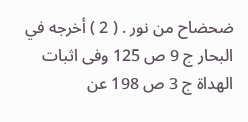ضحضاح من نور . ( 2 ) أخرجه في البحار ج 9 ص 125 وفى اثبات الهداة ج 3 ص 198 عن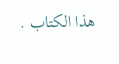هذا الكتاب .